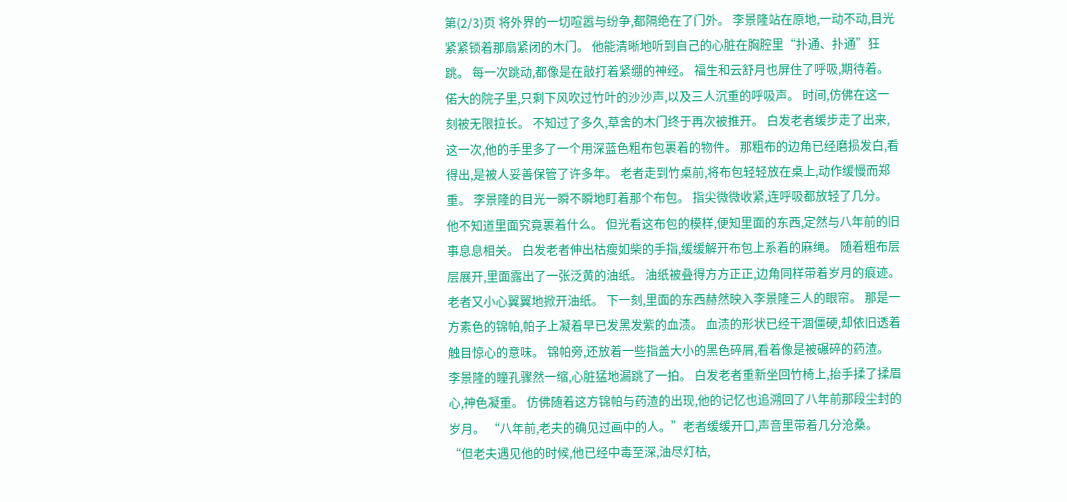第(2/3)页 将外界的一切喧嚣与纷争,都隔绝在了门外。 李景隆站在原地,一动不动,目光紧紧锁着那扇紧闭的木门。 他能清晰地听到自己的心脏在胸腔里“扑通、扑通”狂跳。 每一次跳动,都像是在敲打着紧绷的神经。 福生和云舒月也屏住了呼吸,期待着。 偌大的院子里,只剩下风吹过竹叶的沙沙声,以及三人沉重的呼吸声。 时间,仿佛在这一刻被无限拉长。 不知过了多久,草舍的木门终于再次被推开。 白发老者缓步走了出来,这一次,他的手里多了一个用深蓝色粗布包裹着的物件。 那粗布的边角已经磨损发白,看得出,是被人妥善保管了许多年。 老者走到竹桌前,将布包轻轻放在桌上,动作缓慢而郑重。 李景隆的目光一瞬不瞬地盯着那个布包。 指尖微微收紧,连呼吸都放轻了几分。 他不知道里面究竟裹着什么。 但光看这布包的模样,便知里面的东西,定然与八年前的旧事息息相关。 白发老者伸出枯瘦如柴的手指,缓缓解开布包上系着的麻绳。 随着粗布层层展开,里面露出了一张泛黄的油纸。 油纸被叠得方方正正,边角同样带着岁月的痕迹。 老者又小心翼翼地掀开油纸。 下一刻,里面的东西赫然映入李景隆三人的眼帘。 那是一方素色的锦帕,帕子上凝着早已发黑发紫的血渍。 血渍的形状已经干涸僵硬,却依旧透着触目惊心的意味。 锦帕旁,还放着一些指盖大小的黑色碎屑,看着像是被碾碎的药渣。 李景隆的瞳孔骤然一缩,心脏猛地漏跳了一拍。 白发老者重新坐回竹椅上,抬手揉了揉眉心,神色凝重。 仿佛随着这方锦帕与药渣的出现,他的记忆也追溯回了八年前那段尘封的岁月。 “八年前,老夫的确见过画中的人。”老者缓缓开口,声音里带着几分沧桑。 “但老夫遇见他的时候,他已经中毒至深,油尽灯枯,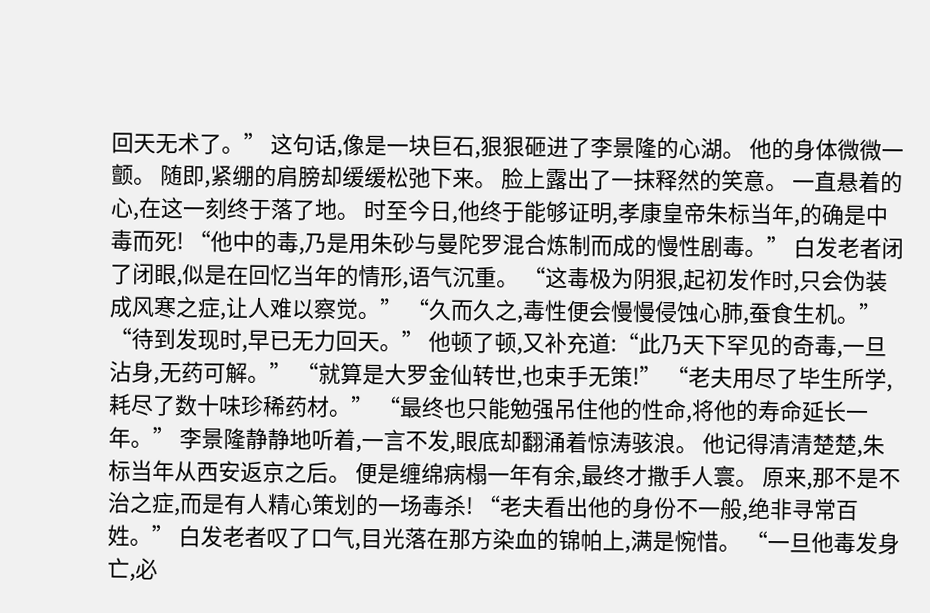回天无术了。” 这句话,像是一块巨石,狠狠砸进了李景隆的心湖。 他的身体微微一颤。 随即,紧绷的肩膀却缓缓松弛下来。 脸上露出了一抹释然的笑意。 一直悬着的心,在这一刻终于落了地。 时至今日,他终于能够证明,孝康皇帝朱标当年,的确是中毒而死! “他中的毒,乃是用朱砂与曼陀罗混合炼制而成的慢性剧毒。” 白发老者闭了闭眼,似是在回忆当年的情形,语气沉重。 “这毒极为阴狠,起初发作时,只会伪装成风寒之症,让人难以察觉。” “久而久之,毒性便会慢慢侵蚀心肺,蚕食生机。” “待到发现时,早已无力回天。” 他顿了顿,又补充道:“此乃天下罕见的奇毒,一旦沾身,无药可解。” “就算是大罗金仙转世,也束手无策!” “老夫用尽了毕生所学,耗尽了数十味珍稀药材。” “最终也只能勉强吊住他的性命,将他的寿命延长一年。” 李景隆静静地听着,一言不发,眼底却翻涌着惊涛骇浪。 他记得清清楚楚,朱标当年从西安返京之后。 便是缠绵病榻一年有余,最终才撒手人寰。 原来,那不是不治之症,而是有人精心策划的一场毒杀! “老夫看出他的身份不一般,绝非寻常百姓。” 白发老者叹了口气,目光落在那方染血的锦帕上,满是惋惜。 “一旦他毒发身亡,必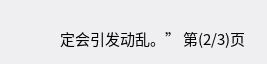定会引发动乱。” 第(2/3)页